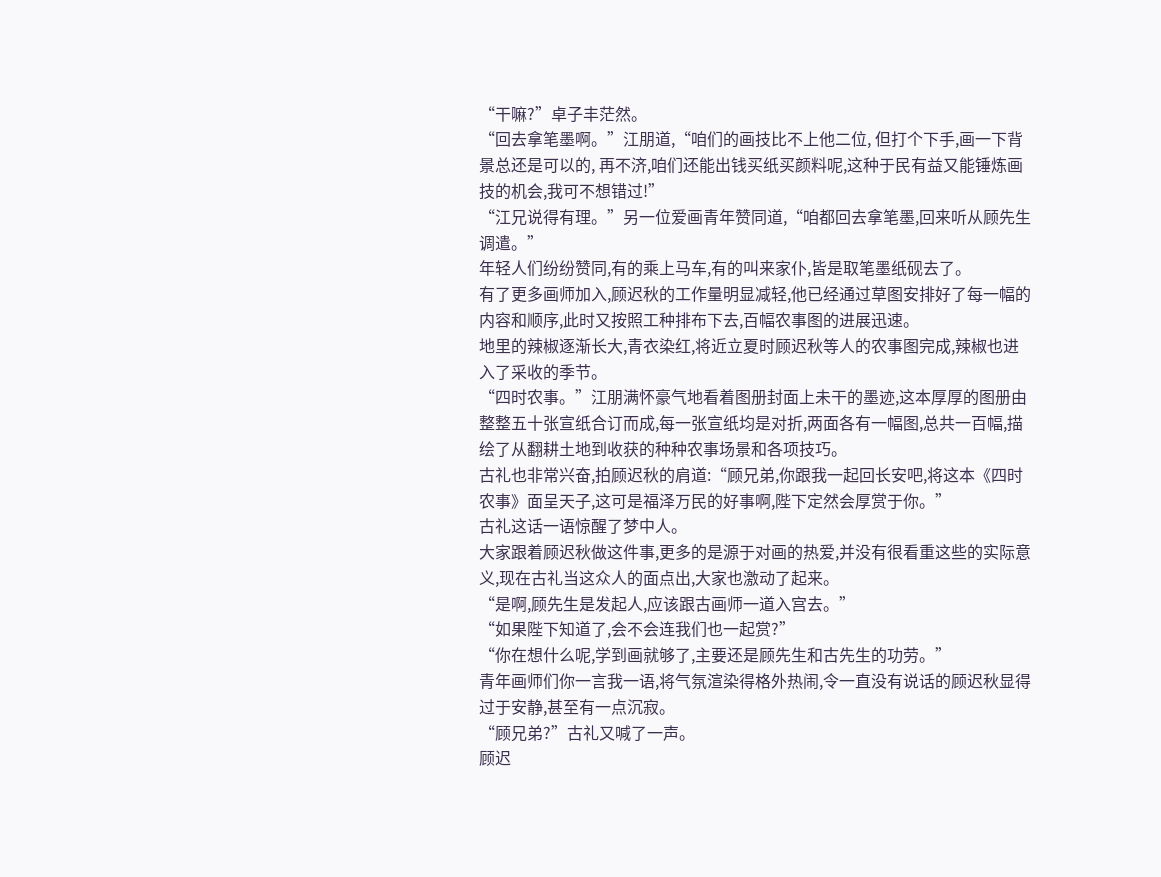“干嘛?”卓子丰茫然。
“回去拿笔墨啊。”江朋道,“咱们的画技比不上他二位, 但打个下手,画一下背景总还是可以的, 再不济,咱们还能出钱买纸买颜料呢,这种于民有益又能锤炼画技的机会,我可不想错过!”
“江兄说得有理。”另一位爱画青年赞同道,“咱都回去拿笔墨,回来听从顾先生调遣。”
年轻人们纷纷赞同,有的乘上马车,有的叫来家仆,皆是取笔墨纸砚去了。
有了更多画师加入,顾迟秋的工作量明显减轻,他已经通过草图安排好了每一幅的内容和顺序,此时又按照工种排布下去,百幅农事图的进展迅速。
地里的辣椒逐渐长大,青衣染红,将近立夏时顾迟秋等人的农事图完成,辣椒也进入了采收的季节。
“四时农事。”江朋满怀豪气地看着图册封面上未干的墨迹,这本厚厚的图册由整整五十张宣纸合订而成,每一张宣纸均是对折,两面各有一幅图,总共一百幅,描绘了从翻耕土地到收获的种种农事场景和各项技巧。
古礼也非常兴奋,拍顾迟秋的肩道:“顾兄弟,你跟我一起回长安吧,将这本《四时农事》面呈天子,这可是福泽万民的好事啊,陛下定然会厚赏于你。”
古礼这话一语惊醒了梦中人。
大家跟着顾迟秋做这件事,更多的是源于对画的热爱,并没有很看重这些的实际意义,现在古礼当这众人的面点出,大家也激动了起来。
“是啊,顾先生是发起人,应该跟古画师一道入宫去。”
“如果陛下知道了,会不会连我们也一起赏?”
“你在想什么呢,学到画就够了,主要还是顾先生和古先生的功劳。”
青年画师们你一言我一语,将气氛渲染得格外热闹,令一直没有说话的顾迟秋显得过于安静,甚至有一点沉寂。
“顾兄弟?”古礼又喊了一声。
顾迟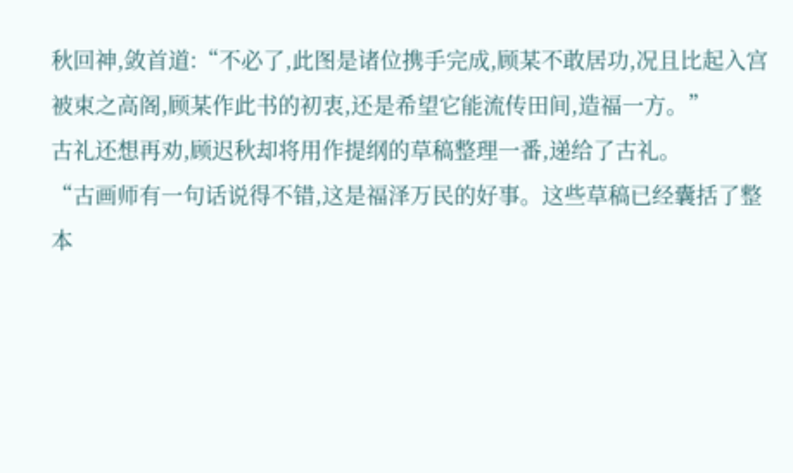秋回神,敛首道:“不必了,此图是诸位携手完成,顾某不敢居功,况且比起入宫被束之高阁,顾某作此书的初衷,还是希望它能流传田间,造福一方。”
古礼还想再劝,顾迟秋却将用作提纲的草稿整理一番,递给了古礼。
“古画师有一句话说得不错,这是福泽万民的好事。这些草稿已经囊括了整本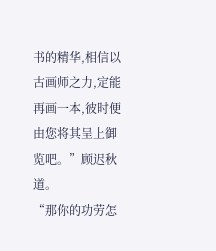书的精华,相信以古画师之力,定能再画一本,彼时便由您将其呈上御览吧。”顾迟秋道。
“那你的功劳怎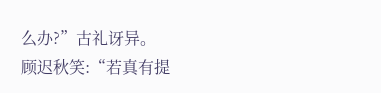么办?”古礼讶异。
顾迟秋笑:“若真有提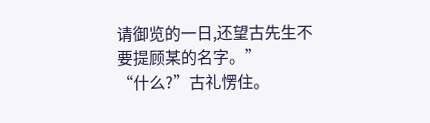请御览的一日,还望古先生不要提顾某的名字。”
“什么?”古礼愣住。